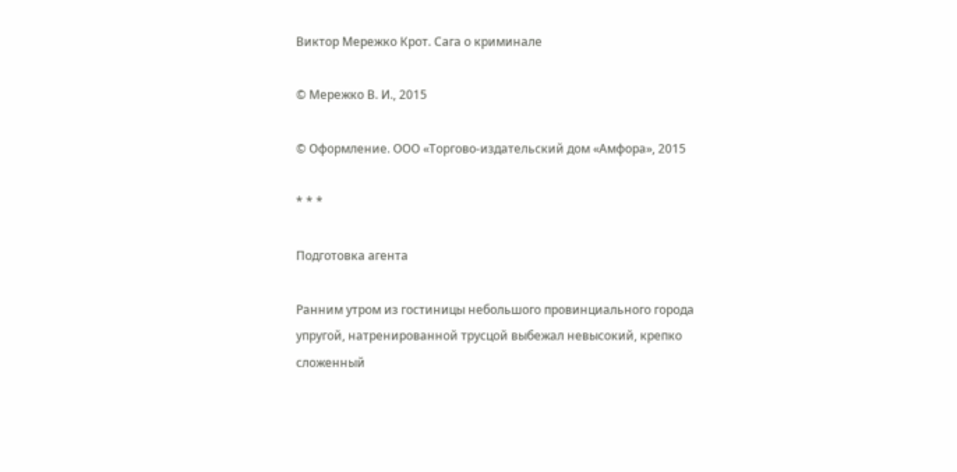Виктор Мережко Крот. Сага о криминале

© Мережко В. И., 2015

© Оформление. ООО «Торгово-издательский дом «Амфора», 2015

* * *

Подготовка агента

Ранним утром из гостиницы небольшого провинциального города упругой, натренированной трусцой выбежал невысокий, крепко сложенный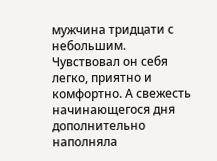мужчина тридцати с небольшим. Чувствовал он себя легко, приятно и комфортно. А свежесть начинающегося дня дополнительно наполняла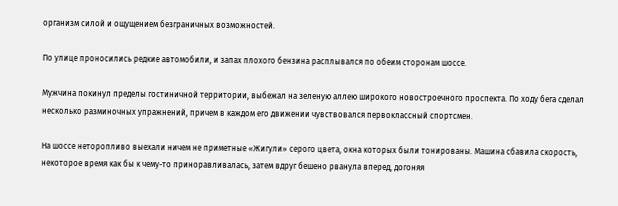организм силой и ощущением безграничных возможностей.

По улице проносились редкие автомобили, и запах плохого бензина расплывался по обеим сторонам шоссе.

Мужчина покинул пределы гостиничной территории, выбежал на зеленую аллею широкого новостроечного проспекта. По ходу бега сделал несколько разминочных упражнений, причем в каждом его движении чувствовался первоклассный спортсмен.

На шоссе неторопливо выехали ничем не приметные «Жигули» серого цвета, окна которых были тонированы. Машина сбавила скорость, некоторое время как бы к чему-то приноравливалась, затем вдруг бешено рванула вперед, догоняя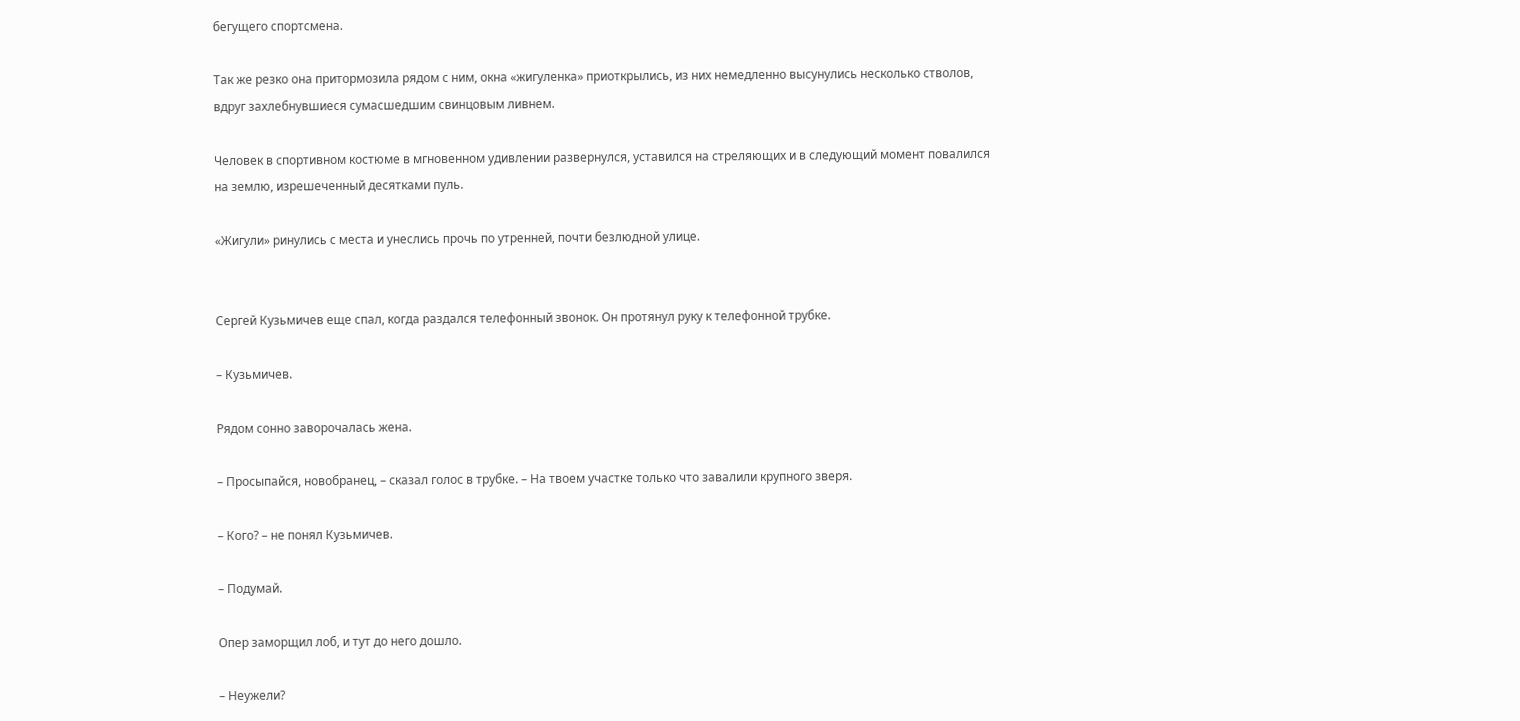бегущего спортсмена.

Так же резко она притормозила рядом с ним, окна «жигуленка» приоткрылись, из них немедленно высунулись несколько стволов, вдруг захлебнувшиеся сумасшедшим свинцовым ливнем.

Человек в спортивном костюме в мгновенном удивлении развернулся, уставился на стреляющих и в следующий момент повалился на землю, изрешеченный десятками пуль.

«Жигули» ринулись с места и унеслись прочь по утренней, почти безлюдной улице.


Сергей Кузьмичев еще спал, когда раздался телефонный звонок. Он протянул руку к телефонной трубке.

– Кузьмичев.

Рядом сонно заворочалась жена.

– Просыпайся, новобранец, – сказал голос в трубке. – На твоем участке только что завалили крупного зверя.

– Кого? – не понял Кузьмичев.

– Подумай.

Опер заморщил лоб, и тут до него дошло.

– Неужели?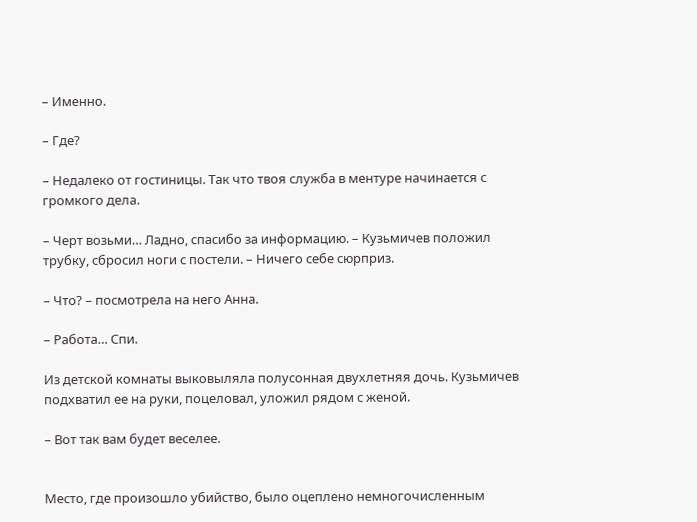– Именно.

– Где?

– Недалеко от гостиницы. Так что твоя служба в ментуре начинается с громкого дела.

– Черт возьми… Ладно, спасибо за информацию. – Кузьмичев положил трубку, сбросил ноги с постели. – Ничего себе сюрприз.

– Что? – посмотрела на него Анна.

– Работа… Спи.

Из детской комнаты выковыляла полусонная двухлетняя дочь. Кузьмичев подхватил ее на руки, поцеловал, уложил рядом с женой.

– Вот так вам будет веселее.


Место, где произошло убийство, было оцеплено немногочисленным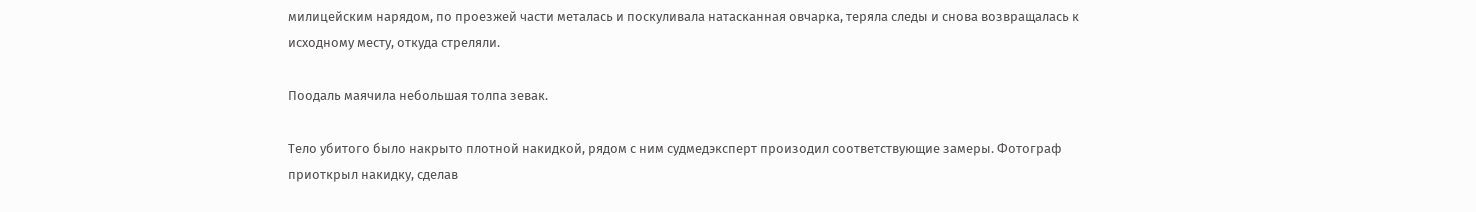милицейским нарядом, по проезжей части металась и поскуливала натасканная овчарка, теряла следы и снова возвращалась к исходному месту, откуда стреляли.

Поодаль маячила небольшая толпа зевак.

Тело убитого было накрыто плотной накидкой, рядом с ним судмедэксперт произодил соответствующие замеры. Фотограф приоткрыл накидку, сделав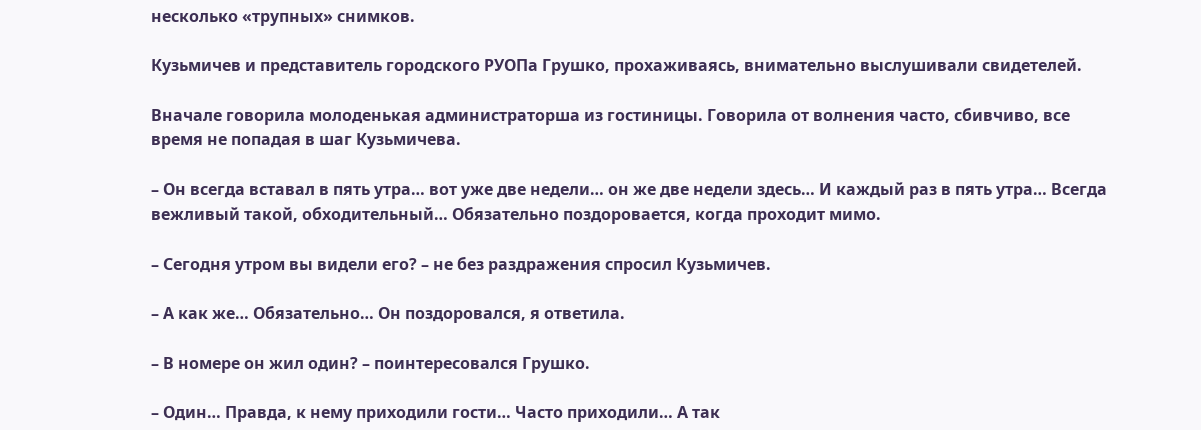несколько «трупных» снимков.

Кузьмичев и представитель городского РУОПа Грушко, прохаживаясь, внимательно выслушивали свидетелей.

Вначале говорила молоденькая администраторша из гостиницы. Говорила от волнения часто, сбивчиво, все время не попадая в шаг Кузьмичева.

– Он всегда вставал в пять утра… вот уже две недели… он же две недели здесь… И каждый раз в пять утра… Всегда вежливый такой, обходительный… Обязательно поздоровается, когда проходит мимо.

– Сегодня утром вы видели его? – не без раздражения спросил Кузьмичев.

– А как же… Обязательно… Он поздоровался, я ответила.

– В номере он жил один? – поинтересовался Грушко.

– Один… Правда, к нему приходили гости… Часто приходили… А так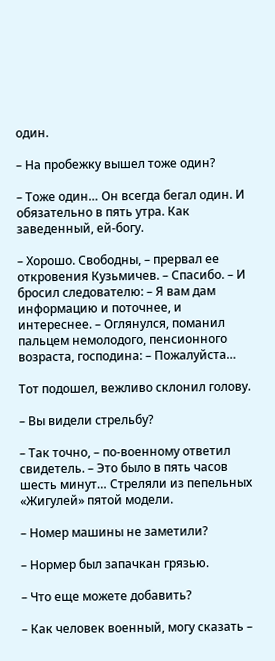один.

– На пробежку вышел тоже один?

– Тоже один… Он всегда бегал один. И обязательно в пять утра. Как заведенный, ей-богу.

– Хорошо. Свободны, – прервал ее откровения Кузьмичев. – Спасибо. – И бросил следователю: – Я вам дам информацию и поточнее, и интереснее. – Оглянулся, поманил пальцем немолодого, пенсионного возраста, господина: – Пожалуйста…

Тот подошел, вежливо склонил голову.

– Вы видели стрельбу?

– Так точно, – по-военному ответил свидетель. – Это было в пять часов шесть минут… Стреляли из пепельных «Жигулей» пятой модели.

– Номер машины не заметили?

– Нормер был запачкан грязью.

– Что еще можете добавить?

– Как человек военный, могу сказать –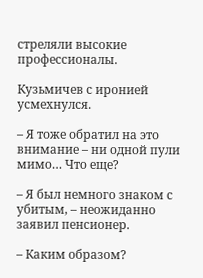стреляли высокие профессионалы.

Кузьмичев с иронией усмехнулся.

– Я тоже обратил на это внимание – ни одной пули мимо… Что еще?

– Я был немного знаком с убитым, – неожиданно заявил пенсионер.

– Каким образом?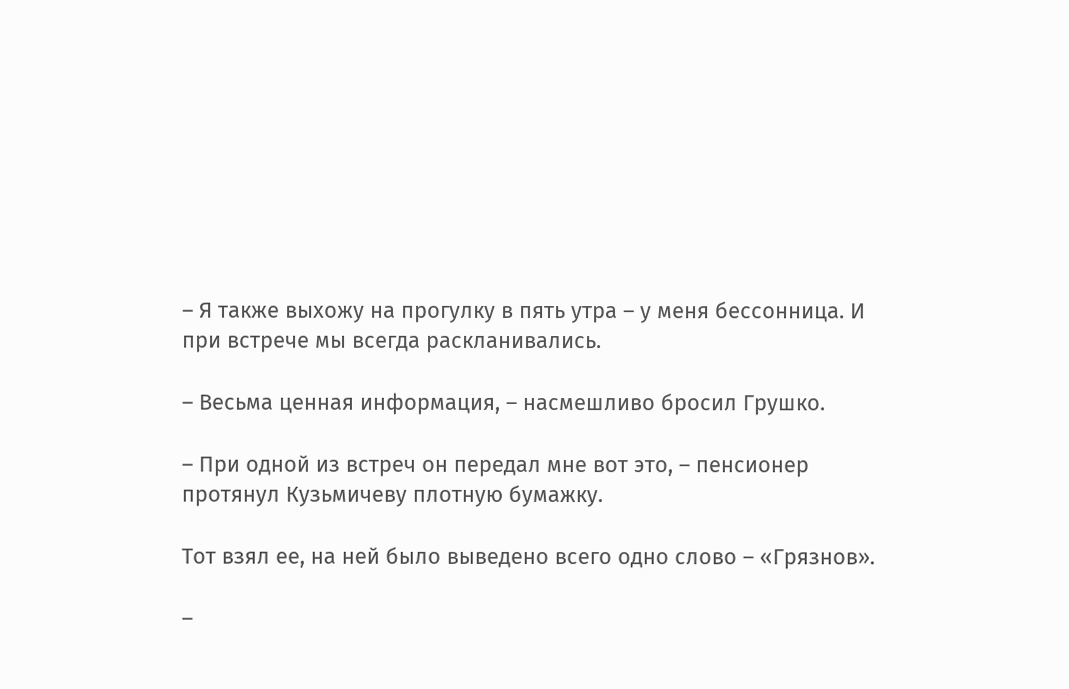– Я также выхожу на прогулку в пять утра – у меня бессонница. И при встрече мы всегда раскланивались.

– Весьма ценная информация, – насмешливо бросил Грушко.

– При одной из встреч он передал мне вот это, – пенсионер протянул Кузьмичеву плотную бумажку.

Тот взял ее, на ней было выведено всего одно слово – «Грязнов».

–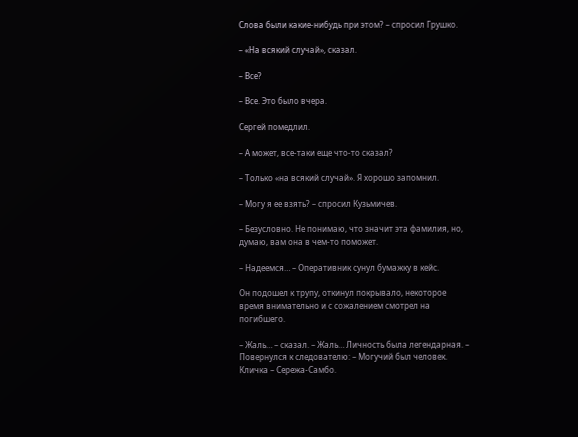Слова были какие-нибудь при этом? – спросил Грушко.

– «На всякий случай», сказал.

– Все?

– Все. Это было вчера.

Сергей помедлил.

– А может, все-таки еще что-то сказал?

– Только «на всякий случай». Я хорошо запомнил.

– Могу я ее взять? – спросил Кузьмичев.

– Безусловно. Не понимаю, что значит эта фамилия, но, думаю, вам она в чем-то поможет.

– Надеемся… – Оперативник сунул бумажку в кейс.

Он подошел к трупу, откинул покрывало, некоторое время внимательно и с сожалением смотрел на погибшего.

– Жаль… – сказал. – Жаль… Личность была легендарная. – Повернулся к следователю: – Могучий был человек. Кличка – Сережа-Самбо.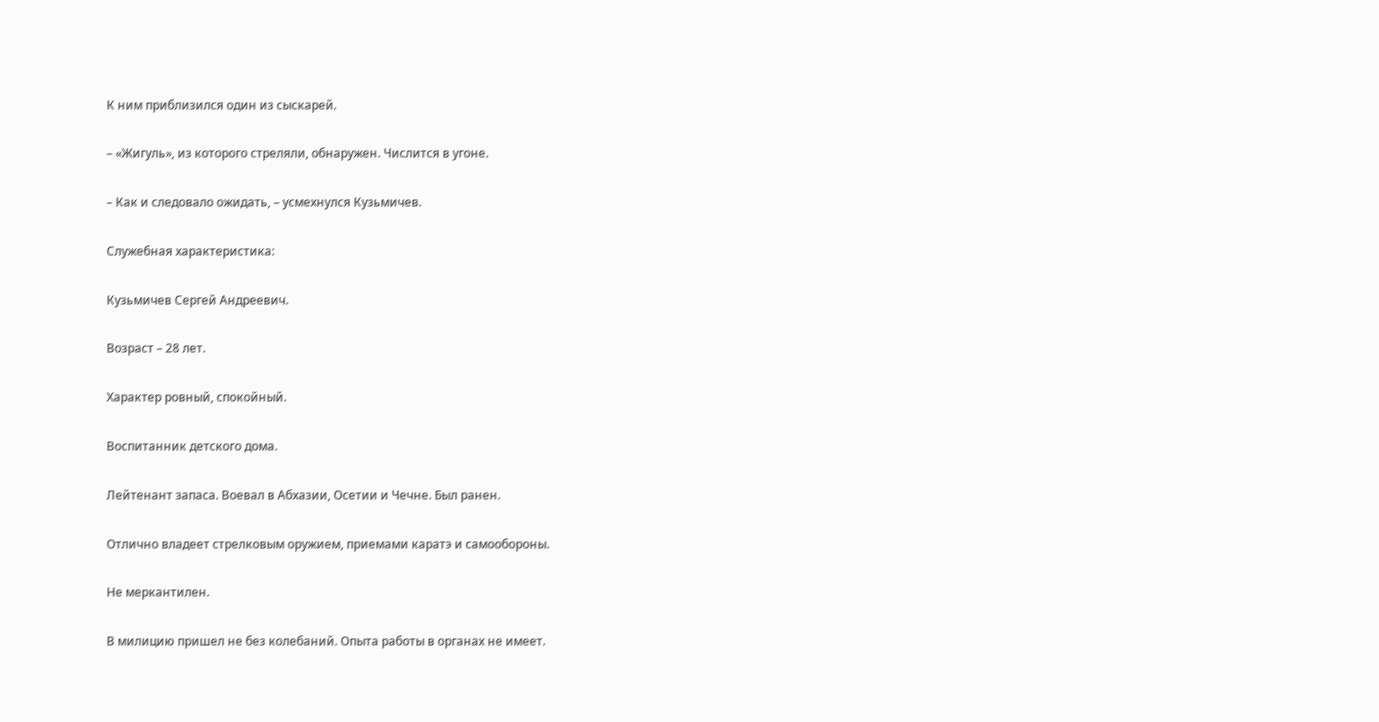К ним приблизился один из сыскарей.

– «Жигуль», из которого стреляли, обнаружен. Числится в угоне.

– Как и следовало ожидать, – усмехнулся Кузьмичев.

Служебная характеристика:

Кузьмичев Сергей Андреевич.

Возраст – 28 лет.

Характер ровный, спокойный.

Воспитанник детского дома.

Лейтенант запаса. Воевал в Абхазии, Осетии и Чечне. Был ранен.

Отлично владеет стрелковым оружием, приемами каратэ и самообороны.

Не меркантилен.

В милицию пришел не без колебаний. Опыта работы в органах не имеет.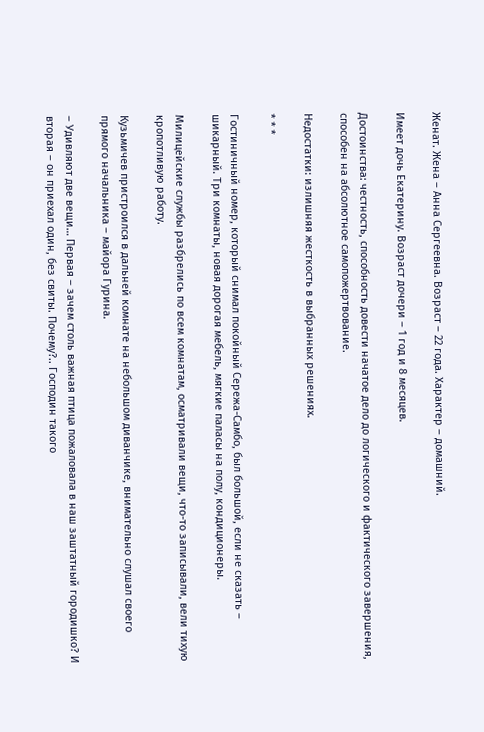Женат. Жена – Анна Сергеевна. Возраст – 22 года. Характер – домашний.

Имеет дочь Екатерину. Возраст дочери – 1 год и 8 месяцев.

Достоинства: честность, способность довести начатое дело до логического и фактического завершения, способен на абсолютное самопожертвование.

Недостатки: излишняя жесткость в выбранных решениях.

* * *

Гостиничный номер, который снимал покойный Сережа-Самбо, был большой, если не сказать – шикарный. Три комнаты, новая дорогая мебель, мягкие паласы на полу, кондиционеры.

Милицейские службы разбрелись по всем комнатам, осматривали вещи, что-то записывали, вели тихую кропотливую работу.

Кузьмичев пристроился в дальней комнате на небольшом диванчике, внимательно слушал своего прямого начальника – майора Гурина.

– Удивляют две вещи… Первая – зачем столь важная птица пожаловала в наш заштатный городишко? И вторая – он приехал один, без свиты. Почему?.. Господин такого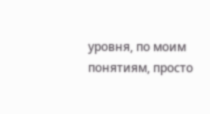уровня, по моим понятиям, просто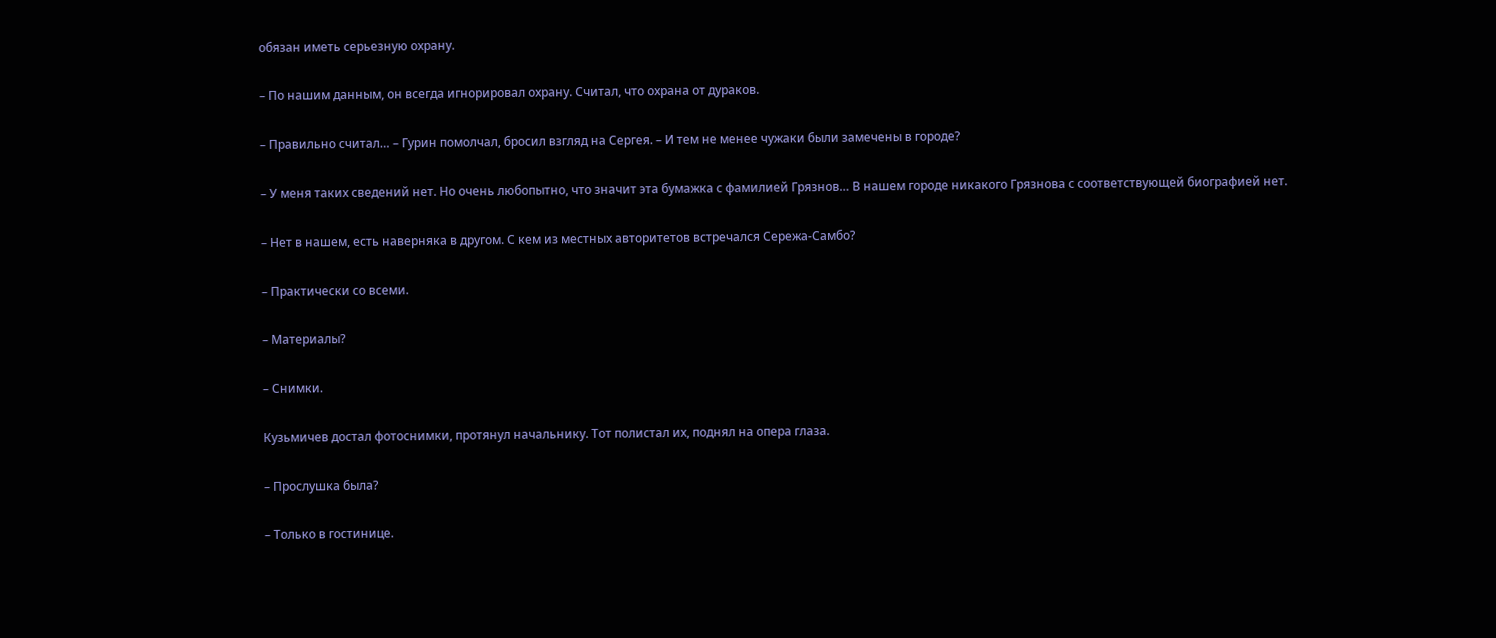обязан иметь серьезную охрану.

– По нашим данным, он всегда игнорировал охрану. Считал, что охрана от дураков.

– Правильно считал… – Гурин помолчал, бросил взгляд на Сергея. – И тем не менее чужаки были замечены в городе?

– У меня таких сведений нет. Но очень любопытно, что значит эта бумажка с фамилией Грязнов… В нашем городе никакого Грязнова с соответствующей биографией нет.

– Нет в нашем, есть наверняка в другом. С кем из местных авторитетов встречался Сережа-Самбо?

– Практически со всеми.

– Материалы?

– Снимки.

Кузьмичев достал фотоснимки, протянул начальнику. Тот полистал их, поднял на опера глаза.

– Прослушка была?

– Только в гостинице.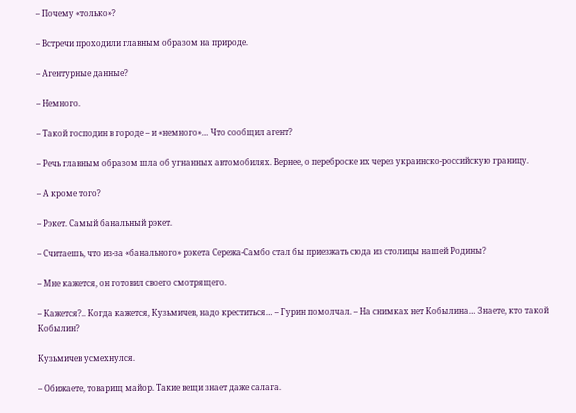– Почему «только»?

– Встречи проходили главным образом на природе.

– Агентурные данные?

– Немного.

– Такой господин в городе – и «немного»… Что сообщил агент?

– Речь главным образом шла об угнанных автомобилях. Вернее, о переброске их через украинско-российскую границу.

– А кроме того?

– Рэкет. Самый банальный рэкет.

– Считаешь, что из-за «банального» рэкета Сережа-Самбо стал бы приезжать сюда из столицы нашей Родины?

– Мне кажется, он готовил своего смотрящего.

– Кажется?.. Когда кажется, Кузьмичев, надо креститься… – Гурин помолчал. – На снимках нет Кобылина… Знаете, кто такой Кобылин?

Кузьмичев усмехнулся.

– Обижаете, товарищ майор. Такие вещи знает даже салага.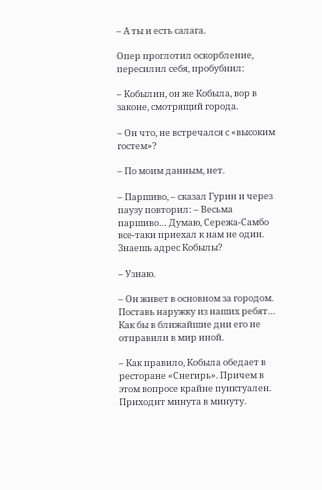– А ты и есть салага.

Опер проглотил оскорбление, пересилил себя, пробубнил:

– Кобылин, он же Кобыла, вор в законе, смотрящий города.

– Он что, не встречался с «высоким гостем»?

– По моим данным, нет.

– Паршиво, – сказал Гурин и через паузу повторил: – Весьма паршиво… Думаю, Сережа-Самбо все-таки приехал к нам не один. Знаешь адрес Кобылы?

– Узнаю.

– Он живет в основном за городом. Поставь наружку из наших ребят… Как бы в ближайшие дни его не отправили в мир иной.

– Как правило, Кобыла обедает в ресторане «Снегирь». Причем в этом вопросе крайне пунктуален. Приходит минута в минуту.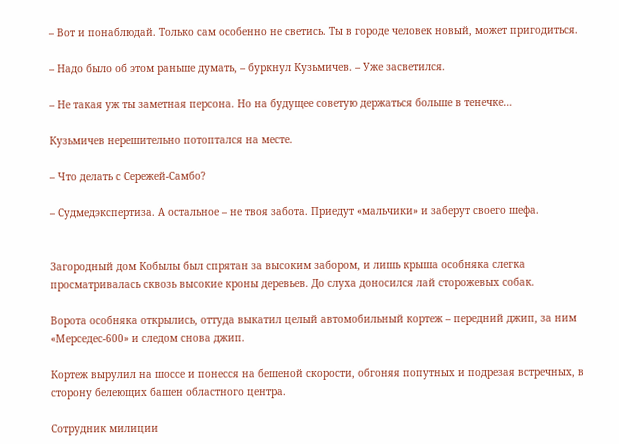– Вот и понаблюдай. Только сам особенно не светись. Ты в городе человек новый, может пригодиться.

– Надо было об этом раньше думать, – буркнул Кузьмичев. – Уже засветился.

– Не такая уж ты заметная персона. Но на будущее советую держаться больше в тенечке…

Кузьмичев нерешительно потоптался на месте.

– Что делать с Сережей-Самбо?

– Судмедэкспертиза. А остальное – не твоя забота. Приедут «мальчики» и заберут своего шефа.


Загородный дом Кобылы был спрятан за высоким забором, и лишь крыша особняка слегка просматривалась сквозь высокие кроны деревьев. До слуха доносился лай сторожевых собак.

Ворота особняка открылись, оттуда выкатил целый автомобильный кортеж – передний джип, за ним «Мерседес-600» и следом снова джип.

Кортеж вырулил на шоссе и понесся на бешеной скорости, обгоняя попутных и подрезая встречных, в сторону белеющих башен областного центра.

Сотрудник милиции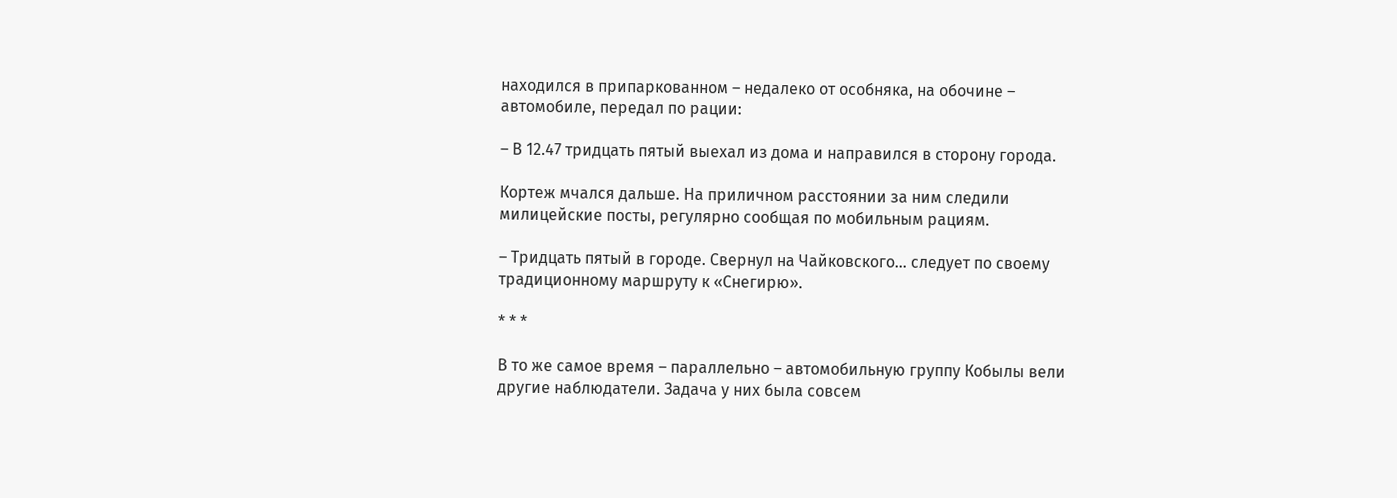находился в припаркованном – недалеко от особняка, на обочине – автомобиле, передал по рации:

– В 12.47 тридцать пятый выехал из дома и направился в сторону города.

Кортеж мчался дальше. На приличном расстоянии за ним следили милицейские посты, регулярно сообщая по мобильным рациям.

– Тридцать пятый в городе. Свернул на Чайковского… следует по своему традиционному маршруту к «Снегирю».

* * *

В то же самое время – параллельно – автомобильную группу Кобылы вели другие наблюдатели. Задача у них была совсем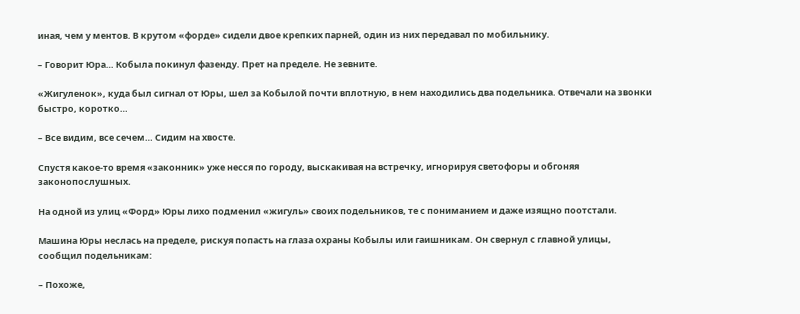иная, чем у ментов. В крутом «форде» сидели двое крепких парней, один из них передавал по мобильнику.

– Говорит Юра… Кобыла покинул фазенду. Прет на пределе. Не зевните.

«Жигуленок», куда был сигнал от Юры, шел за Кобылой почти вплотную, в нем находились два подельника. Отвечали на звонки быстро, коротко…

– Все видим, все сечем… Сидим на хвосте.

Спустя какое-то время «законник» уже несся по городу, выскакивая на встречку, игнорируя светофоры и обгоняя законопослушных.

На одной из улиц «Форд» Юры лихо подменил «жигуль» своих подельников, те с пониманием и даже изящно поотстали.

Машина Юры неслась на пределе, рискуя попасть на глаза охраны Кобылы или гаишникам. Он свернул с главной улицы, сообщил подельникам:

– Похоже,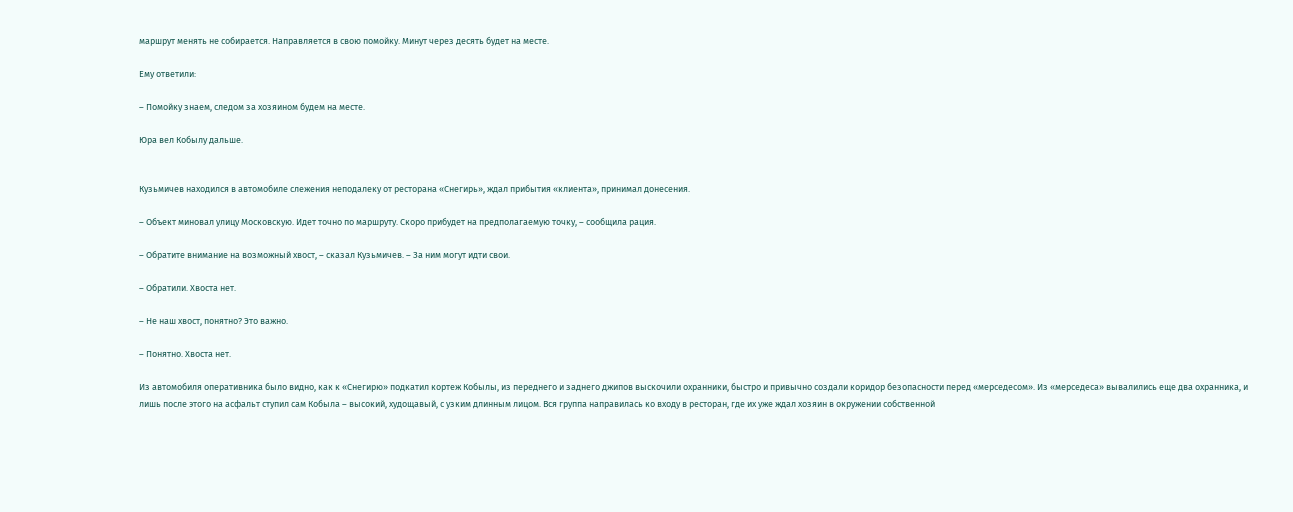маршрут менять не собирается. Направляется в свою помойку. Минут через десять будет на месте.

Ему ответили:

– Помойку знаем, следом за хозяином будем на месте.

Юра вел Кобылу дальше.


Кузьмичев находился в автомобиле слежения неподалеку от ресторана «Снегирь», ждал прибытия «клиента», принимал донесения.

– Объект миновал улицу Московскую. Идет точно по маршруту. Скоро прибудет на предполагаемую точку, – сообщила рация.

– Обратите внимание на возможный хвост, – сказал Кузьмичев. – За ним могут идти свои.

– Обратили. Хвоста нет.

– Не наш хвост, понятно? Это важно.

– Понятно. Хвоста нет.

Из автомобиля оперативника было видно, как к «Снегирю» подкатил кортеж Кобылы, из переднего и заднего джипов выскочили охранники, быстро и привычно создали коридор безопасности перед «мерседесом». Из «мерседеса» вывалились еще два охранника, и лишь после этого на асфальт ступил сам Кобыла – высокий, худощавый, с узким длинным лицом. Вся группа направилась ко входу в ресторан, где их уже ждал хозяин в окружении собственной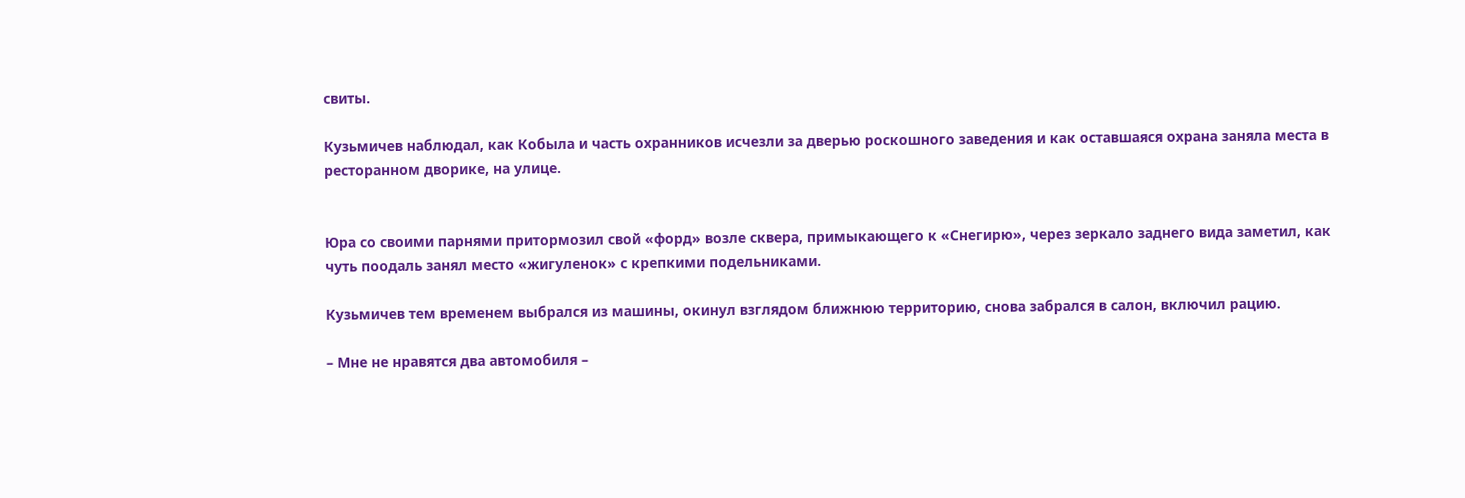свиты.

Кузьмичев наблюдал, как Кобыла и часть охранников исчезли за дверью роскошного заведения и как оставшаяся охрана заняла места в ресторанном дворике, на улице.


Юра со своими парнями притормозил свой «форд» возле сквера, примыкающего к «Снегирю», через зеркало заднего вида заметил, как чуть поодаль занял место «жигуленок» с крепкими подельниками.

Кузьмичев тем временем выбрался из машины, окинул взглядом ближнюю территорию, снова забрался в салон, включил рацию.

– Мне не нравятся два автомобиля –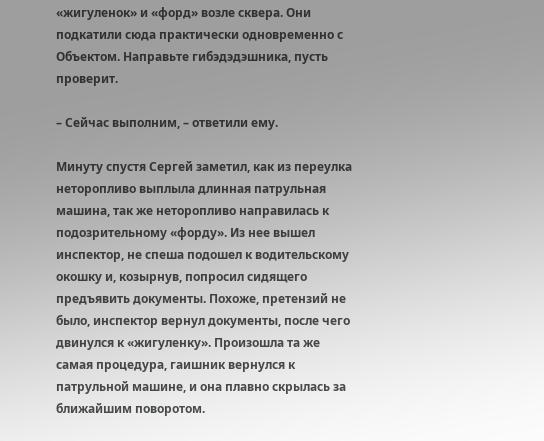«жигуленок» и «форд» возле сквера. Они подкатили сюда практически одновременно с Объектом. Направьте гибэдэдэшника, пусть проверит.

– Сейчас выполним, – ответили ему.

Минуту спустя Сергей заметил, как из переулка неторопливо выплыла длинная патрульная машина, так же неторопливо направилась к подозрительному «форду». Из нее вышел инспектор, не спеша подошел к водительскому окошку и, козырнув, попросил сидящего предъявить документы. Похоже, претензий не было, инспектор вернул документы, после чего двинулся к «жигуленку». Произошла та же самая процедура, гаишник вернулся к патрульной машине, и она плавно скрылась за ближайшим поворотом.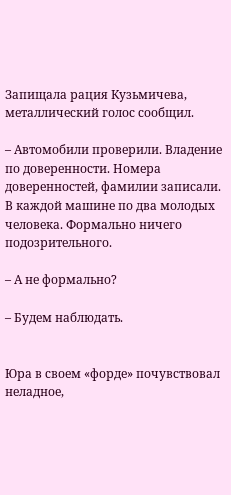Запищала рация Кузьмичева, металлический голос сообщил.

– Автомобили проверили. Владение по доверенности. Номера доверенностей, фамилии записали. В каждой машине по два молодых человека. Формально ничего подозрительного.

– А не формально?

– Будем наблюдать.


Юра в своем «форде» почувствовал неладное,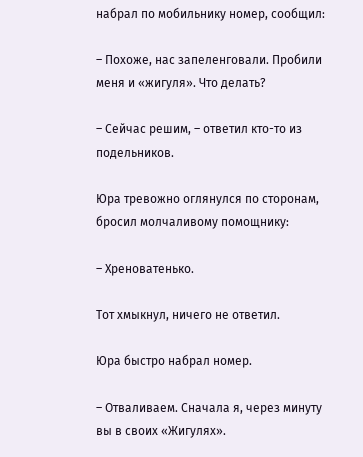набрал по мобильнику номер, сообщил:

– Похоже, нас запеленговали. Пробили меня и «жигуля». Что делать?

– Сейчас решим, – ответил кто-то из подельников.

Юра тревожно оглянулся по сторонам, бросил молчаливому помощнику:

– Хреноватенько.

Тот хмыкнул, ничего не ответил.

Юра быстро набрал номер.

– Отваливаем. Сначала я, через минуту вы в своих «Жигулях».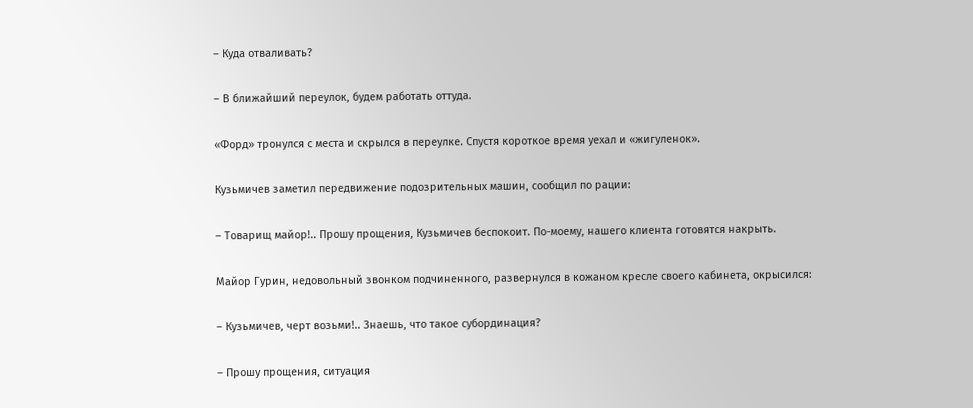– Куда отваливать?

– В ближайший переулок, будем работать оттуда.

«Форд» тронулся с места и скрылся в переулке. Спустя короткое время уехал и «жигуленок».

Кузьмичев заметил передвижение подозрительных машин, сообщил по рации:

– Товарищ майор!.. Прошу прощения, Кузьмичев беспокоит. По-моему, нашего клиента готовятся накрыть.

Майор Гурин, недовольный звонком подчиненного, развернулся в кожаном кресле своего кабинета, окрысился:

– Кузьмичев, черт возьми!.. Знаешь, что такое субординация?

– Прошу прощения, ситуация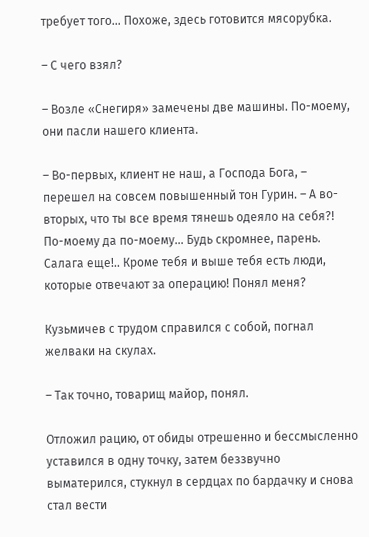требует того… Похоже, здесь готовится мясорубка.

– С чего взял?

– Возле «Снегиря» замечены две машины. По-моему, они пасли нашего клиента.

– Во-первых, клиент не наш, а Господа Бога, – перешел на совсем повышенный тон Гурин. – А во-вторых, что ты все время тянешь одеяло на себя?! По-моему да по-моему… Будь скромнее, парень. Салага еще!.. Кроме тебя и выше тебя есть люди, которые отвечают за операцию! Понял меня?

Кузьмичев с трудом справился с собой, погнал желваки на скулах.

– Так точно, товарищ майор, понял.

Отложил рацию, от обиды отрешенно и бессмысленно уставился в одну точку, затем беззвучно выматерился, стукнул в сердцах по бардачку и снова стал вести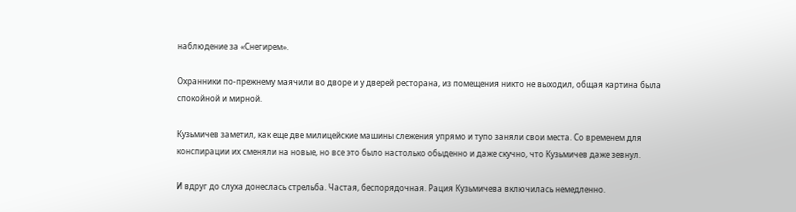наблюдение за «Снегирем».

Охранники по-прежнему маячили во дворе и у дверей ресторана, из помещения никто не выходил, общая картина была спокойной и мирной.

Кузьмичев заметил, как еще две милицейские машины слежения упрямо и тупо заняли свои места. Со временем для конспирации их сменяли на новые, но все это было настолько обыденно и даже скучно, что Кузьмичев даже зевнул.

И вдруг до слуха донеслась стрельба. Частая, беспорядочная. Рация Кузьмичева включилась немедленно.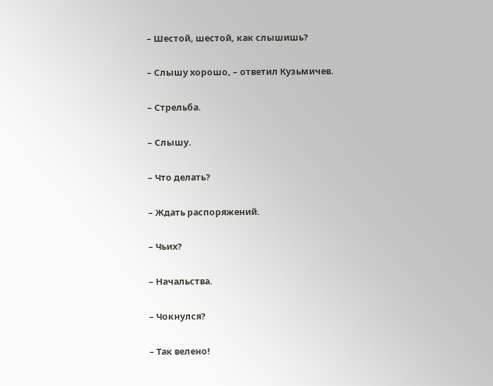– Шестой, шестой, как слышишь?

– Слышу хорошо, – ответил Кузьмичев.

– Стрельба.

– Слышу.

– Что делать?

– Ждать распоряжений.

– Чьих?

– Начальства.

– Чокнулся?

– Так велено!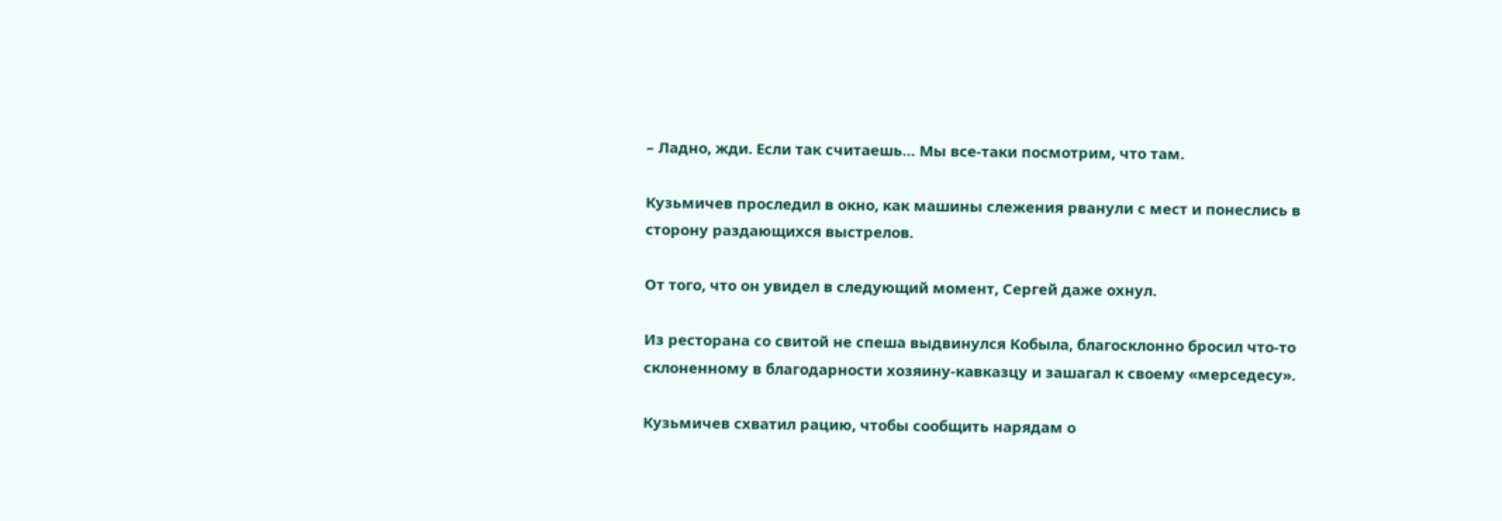– Ладно, жди. Если так считаешь… Мы все-таки посмотрим, что там.

Кузьмичев проследил в окно, как машины слежения рванули с мест и понеслись в сторону раздающихся выстрелов.

От того, что он увидел в следующий момент, Сергей даже охнул.

Из ресторана со свитой не спеша выдвинулся Кобыла, благосклонно бросил что-то склоненному в благодарности хозяину-кавказцу и зашагал к своему «мерседесу».

Кузьмичев схватил рацию, чтобы сообщить нарядам о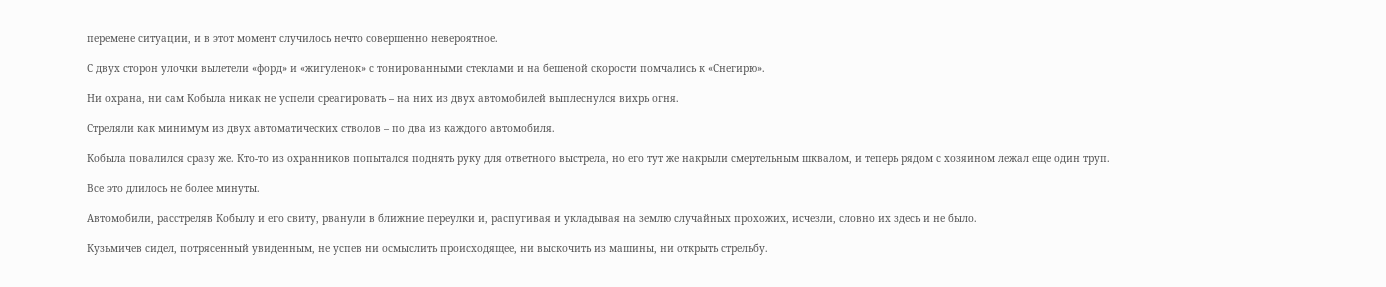перемене ситуации, и в этот момент случилось нечто совершенно невероятное.

С двух сторон улочки вылетели «форд» и «жигуленок» с тонированными стеклами и на бешеной скорости помчались к «Снегирю».

Ни охрана, ни сам Кобыла никак не успели среагировать – на них из двух автомобилей выплеснулся вихрь огня.

Стреляли как минимум из двух автоматических стволов – по два из каждого автомобиля.

Кобыла повалился сразу же. Кто-то из охранников попытался поднять руку для ответного выстрела, но его тут же накрыли смертельным шквалом, и теперь рядом с хозяином лежал еще один труп.

Все это длилось не более минуты.

Автомобили, расстреляв Кобылу и его свиту, рванули в ближние переулки и, распугивая и укладывая на землю случайных прохожих, исчезли, словно их здесь и не было.

Кузьмичев сидел, потрясенный увиденным, не успев ни осмыслить происходящее, ни выскочить из машины, ни открыть стрельбу.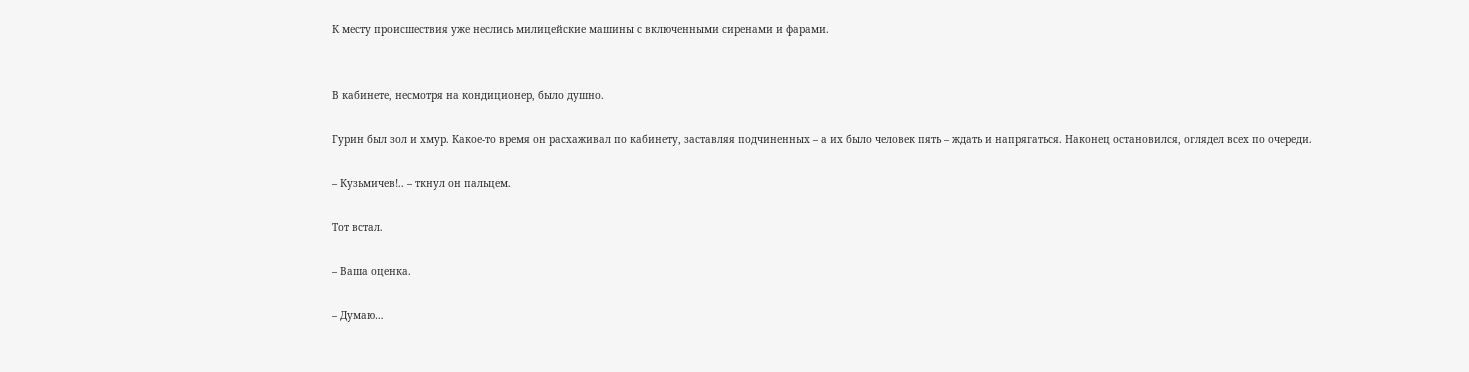К месту происшествия уже неслись милицейские машины с включенными сиренами и фарами.


В кабинете, несмотря на кондиционер, было душно.

Гурин был зол и хмур. Какое-то время он расхаживал по кабинету, заставляя подчиненных – а их было человек пять – ждать и напрягаться. Наконец остановился, оглядел всех по очереди.

– Кузьмичев!.. – ткнул он пальцем.

Тот встал.

– Ваша оценка.

– Думаю…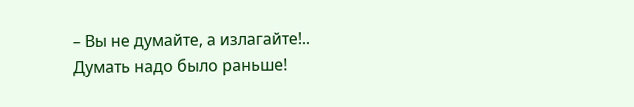– Вы не думайте, а излагайте!.. Думать надо было раньше!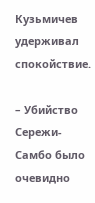Кузьмичев удерживал спокойствие.

– Убийство Сережи-Самбо было очевидно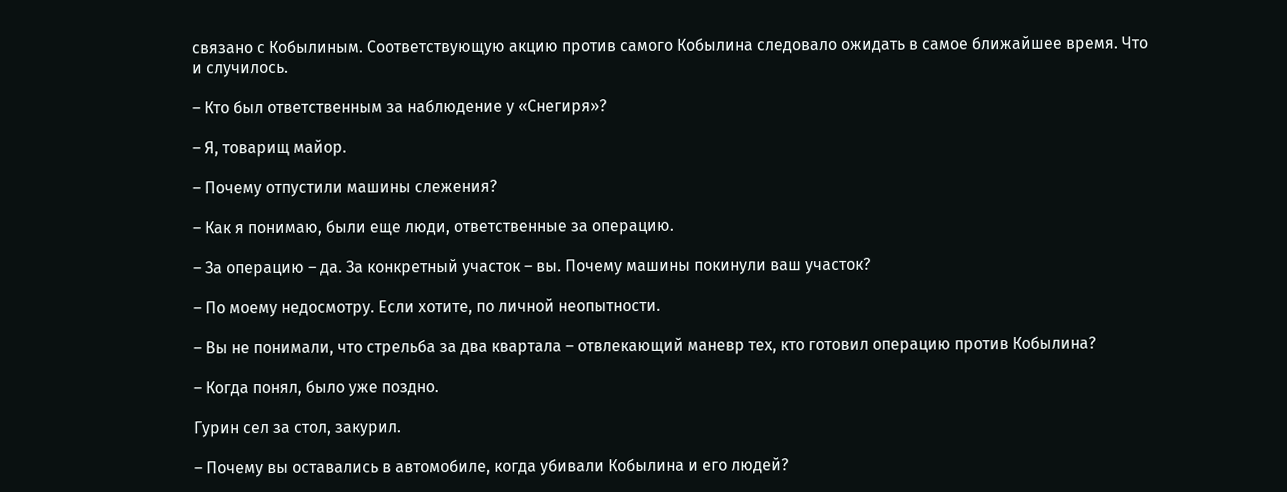связано с Кобылиным. Соответствующую акцию против самого Кобылина следовало ожидать в самое ближайшее время. Что и случилось.

– Кто был ответственным за наблюдение у «Снегиря»?

– Я, товарищ майор.

– Почему отпустили машины слежения?

– Как я понимаю, были еще люди, ответственные за операцию.

– За операцию – да. За конкретный участок – вы. Почему машины покинули ваш участок?

– По моему недосмотру. Если хотите, по личной неопытности.

– Вы не понимали, что стрельба за два квартала – отвлекающий маневр тех, кто готовил операцию против Кобылина?

– Когда понял, было уже поздно.

Гурин сел за стол, закурил.

– Почему вы оставались в автомобиле, когда убивали Кобылина и его людей?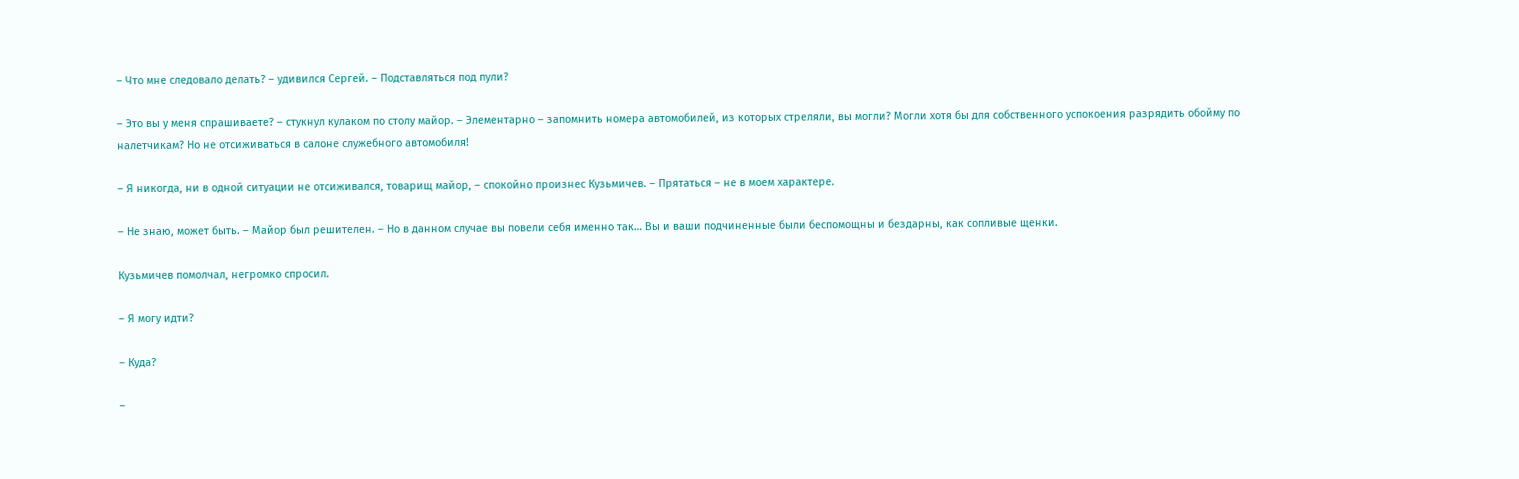– Что мне следовало делать? – удивился Сергей. – Подставляться под пули?

– Это вы у меня спрашиваете? – стукнул кулаком по столу майор. – Элементарно – запомнить номера автомобилей, из которых стреляли, вы могли? Могли хотя бы для собственного успокоения разрядить обойму по налетчикам? Но не отсиживаться в салоне служебного автомобиля!

– Я никогда, ни в одной ситуации не отсиживался, товарищ майор, – спокойно произнес Кузьмичев. – Прятаться – не в моем характере.

– Не знаю, может быть. – Майор был решителен. – Но в данном случае вы повели себя именно так… Вы и ваши подчиненные были беспомощны и бездарны, как сопливые щенки.

Кузьмичев помолчал, негромко спросил.

– Я могу идти?

– Куда?

–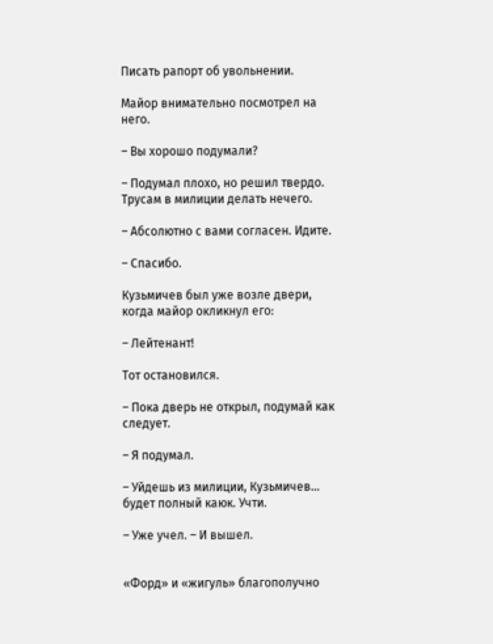Писать рапорт об увольнении.

Майор внимательно посмотрел на него.

– Вы хорошо подумали?

– Подумал плохо, но решил твердо. Трусам в милиции делать нечего.

– Абсолютно с вами согласен. Идите.

– Спасибо.

Кузьмичев был уже возле двери, когда майор окликнул его:

– Лейтенант!

Тот остановился.

– Пока дверь не открыл, подумай как следует.

– Я подумал.

– Уйдешь из милиции, Кузьмичев… будет полный каюк. Учти.

– Уже учел. – И вышел.


«Форд» и «жигуль» благополучно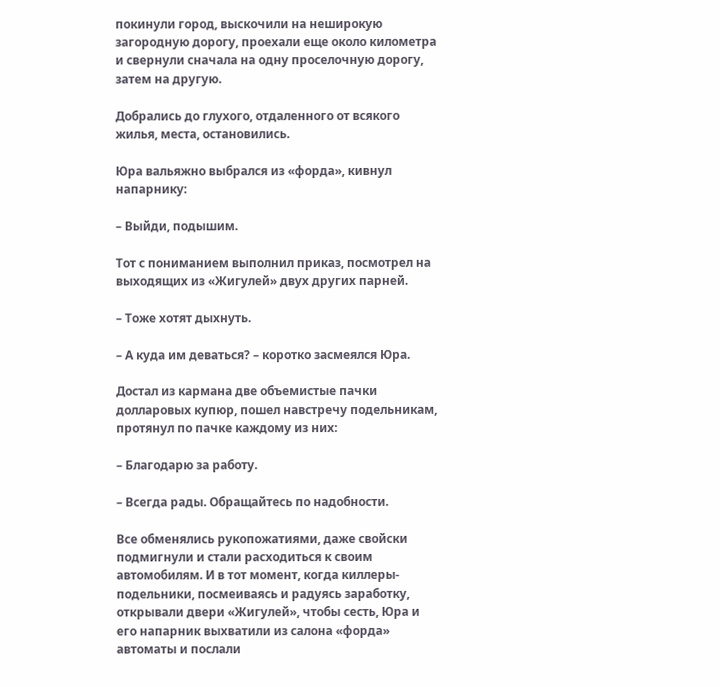покинули город, выскочили на неширокую загородную дорогу, проехали еще около километра и свернули сначала на одну проселочную дорогу, затем на другую.

Добрались до глухого, отдаленного от всякого жилья, места, остановились.

Юра вальяжно выбрался из «форда», кивнул напарнику:

– Выйди, подышим.

Тот с пониманием выполнил приказ, посмотрел на выходящих из «Жигулей» двух других парней.

– Тоже хотят дыхнуть.

– А куда им деваться? – коротко засмеялся Юра.

Достал из кармана две объемистые пачки долларовых купюр, пошел навстречу подельникам, протянул по пачке каждому из них:

– Благодарю за работу.

– Всегда рады. Обращайтесь по надобности.

Все обменялись рукопожатиями, даже свойски подмигнули и стали расходиться к своим автомобилям. И в тот момент, когда киллеры-подельники, посмеиваясь и радуясь заработку, открывали двери «Жигулей», чтобы сесть, Юра и его напарник выхватили из салона «форда» автоматы и послали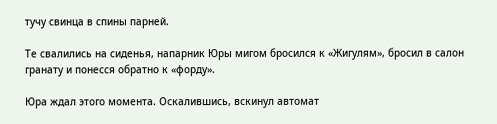тучу свинца в спины парней.

Те свалились на сиденья, напарник Юры мигом бросился к «Жигулям», бросил в салон гранату и понесся обратно к «форду».

Юра ждал этого момента. Оскалившись, вскинул автомат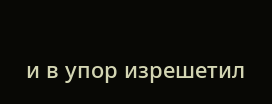и в упор изрешетил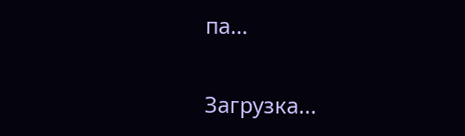па…

Загрузка...